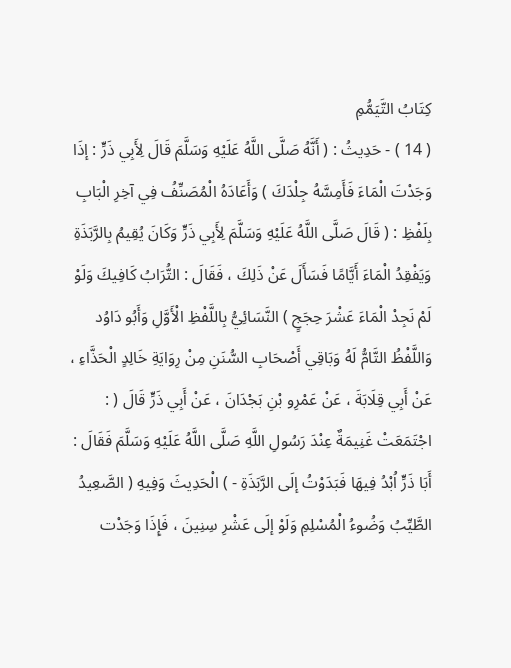كِتَابُ التَّيَمُّمِ
( 14 ) - حَدِيثُ : ( أَنَّهُ صَلَّى اللَّهُ عَلَيْهِ وَسَلَّمَ قَالَ لِأَبِي ذَرٍّ : إذَا وَجَدْتَ الْمَاءَ فَأَمِسَّهُ جِلْدَكَ ) وَأَعَادَهُ الْمُصَنِّفُ فِي آخِرِ الْبَابِ بِلَفْظِ : ( قَالَ صَلَّى اللَّهُ عَلَيْهِ وَسَلَّمَ لِأَبِي ذَرٍّ وَكَانَ يُقِيمُ بِالرَّبَذَةِ وَيَفْقِدُ الْمَاءَ أَيَّامًا فَسَأَلَ عَنْ ذَلِكَ ، فَقَالَ : التُّرَابُ كَافِيكَ وَلَوْ لَمْ نَجِدْ الْمَاءَ عَشْرَ حِجَجٍ ) النَّسَائِيُّ بِاللَّفْظِ الْأَوَّلِ وَأَبُو دَاوُد وَاللَّفْظُ التَّامُّ لَهُ وَبَاقِي أَصْحَابِ السُّنَنِ مِنْ رِوَايَةِ خَالِدٍ الْحَذَّاءِ ، عَنْ أَبِي قِلَابَةَ ، عَنْ عَمْرِو بْنِ بَجْدَانَ ، عَنْ أَبِي ذَرٍّ قَالَ ( : اجْتَمَعَتْ غَنِيمَةٌ عِنْدَ رَسُولِ اللَّهِ صَلَّى اللَّهُ عَلَيْهِ وَسَلَّمَ فَقَالَ : أَبَا ذَرٍّ اُبْدُ فِيهَا فَبَدَوْتُ إلَى الرَّبَذَةِ - ) الْحَدِيثَ وَفِيهِ ( الصَّعِيدُ الطَّيِّبُ وَضُوءُ الْمُسْلِمِ وَلَوْ إلَى عَشْرِ سِنِينَ ، فَإِذَا وَجَدْت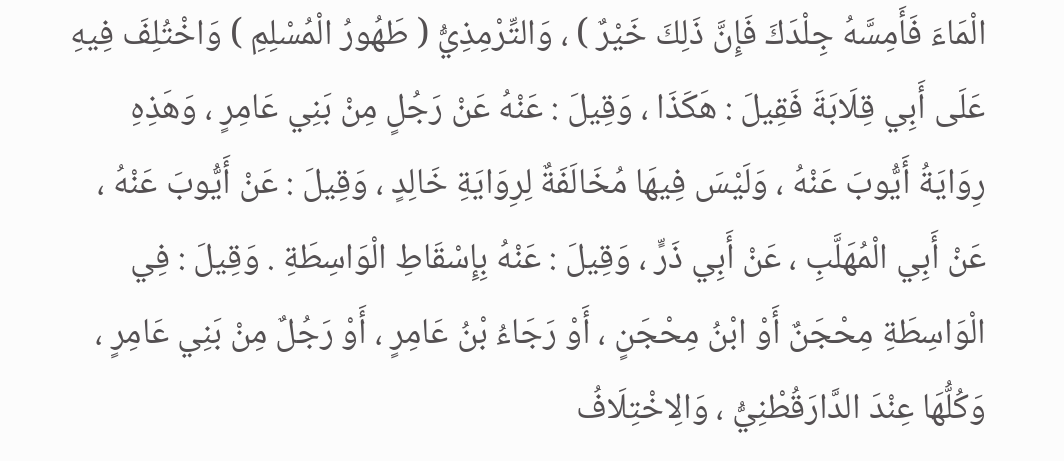الْمَاءَ فَأَمِسَّهُ جِلْدَكَ فَإِنَّ ذَلِكَ خَيْرٌ ) ، وَالتِّرْمِذِيُّ ( طَهُورُ الْمُسْلِمِ ) وَاخْتُلِفَ فِيهِ عَلَى أَبِي قِلَابَةَ فَقِيلَ : هَكَذَا ، وَقِيلَ : عَنْهُ عَنْ رَجُلٍ مِنْ بَنِي عَامِرٍ ، وَهَذِهِ رِوَايَةُ أَيُّوبَ عَنْهُ ، وَلَيْسَ فِيهَا مُخَالَفَةٌ لِرِوَايَةِ خَالِدٍ ، وَقِيلَ : عَنْ أَيُّوبَ عَنْهُ ، عَنْ أَبِي الْمُهَلَّبِ ، عَنْ أَبِي ذَرٍّ ، وَقِيلَ : عَنْهُ بِإِسْقَاطِ الْوَاسِطَةِ . وَقِيلَ : فِي الْوَاسِطَةِ مِحْجَنٌ أَوْ ابْنُ مِحْجَنٍ ، أَوْ رَجَاءُ بْنُ عَامِرٍ ، أَوْ رَجُلٌ مِنْ بَنِي عَامِرٍ ، وَكُلُّهَا عِنْدَ الدَّارَقُطْنِيُّ ، وَالِاخْتِلَافُ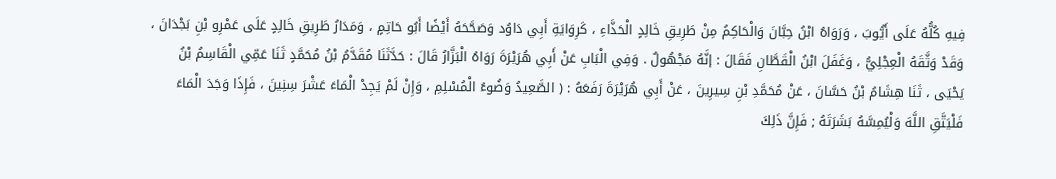فِيهِ كُلُّهُ عَلَى أَيُّوبَ ، وَرَوَاهُ ابْنُ حِبَّانَ وَالْحَاكِمُ مِنْ طَرِيقِ خَالِدٍ الْحَذَّاءِ ، كَرِوَايَةِ أَبِي دَاوُد وَصَحَّحَهُ أَيْضًا أَبُو حَاتِمٍ ، وَمَدَارُ طَرِيقِ خَالِدٍ عَلَى عَمْرِو بْنِ بَجْدَانَ ، وَقَدْ وَثَّقَهُ الْعِجْلِيُّ ، وَغَفَلَ ابْنُ الْقَطَّانِ فَقَالَ : إنَّهُ مَجْهُولٌ . وَفِي الْبَابِ عَنْ أَبِي هُرَيْرَةَ رَوَاهُ الْبَزَّارُ قَالَ : حَدَّثَنَا مُقَدَّمُ بْنُ مُحَمَّدٍ ثَنَا عَمِّي الْقَاسِمُ بْنُ يَحْيَى ، ثَنَا هِشَامُ بْنُ حَسَّانَ ، عَنْ مُحَمَّدِ بْنِ سِيرِينَ ، عَنْ أَبِي هُرَيْرَةَ رَفَعَهُ : ( الصَّعِيدُ وَضُوءُ الْمُسْلِمِ ، وَإِنْ لَمْ يَجِدْ الْمَاءَ عَشْرَ سِنِينَ ، فَإِذَا وَجَدَ الْمَاءَ فَلْيَتَّقِ اللَّهَ وَلْيُمِسَّهُ بَشَرَتَهُ ; فَإِنَّ ذَلِكَ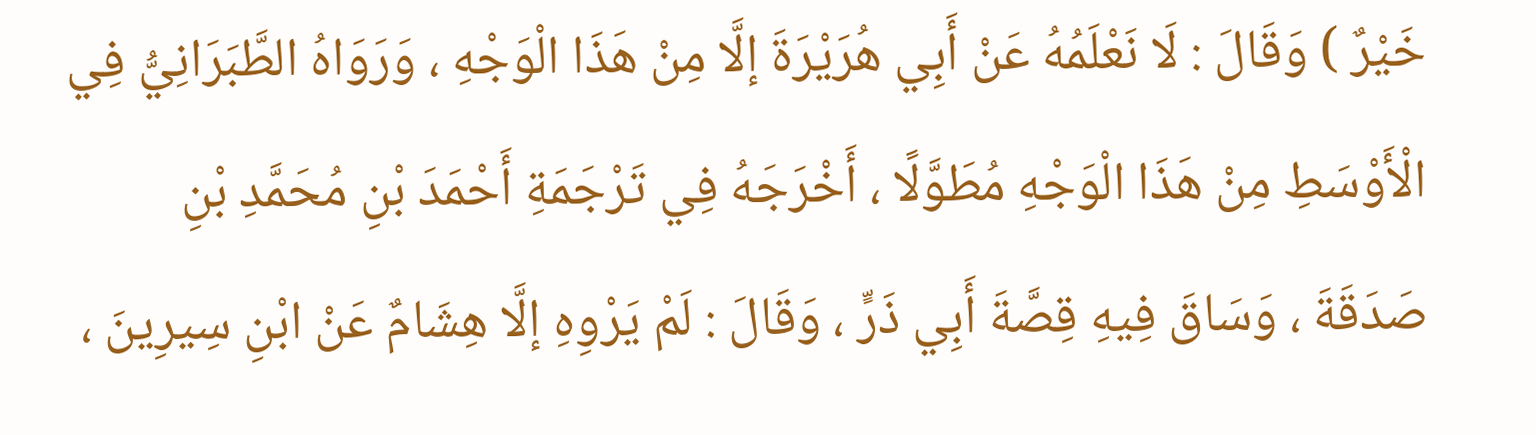خَيْرٌ ) وَقَالَ : لَا نَعْلَمُهُ عَنْ أَبِي هُرَيْرَةَ إلَّا مِنْ هَذَا الْوَجْهِ ، وَرَوَاهُ الطَّبَرَانِيُّ فِي الْأَوْسَطِ مِنْ هَذَا الْوَجْهِ مُطَوَّلًا ، أَخْرَجَهُ فِي تَرْجَمَةِ أَحْمَدَ بْنِ مُحَمَّدِ بْنِ صَدَقَةَ ، وَسَاقَ فِيهِ قِصَّةَ أَبِي ذَرٍّ ، وَقَالَ : لَمْ يَرْوِهِ إلَّا هِشَامٌ عَنْ ابْنِ سِيرِينَ ،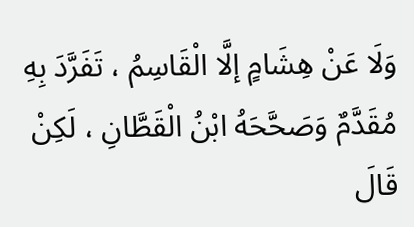وَلَا عَنْ هِشَامٍ إلَّا الْقَاسِمُ ، تَفَرَّدَ بِهِ مُقَدَّمٌ وَصَحَّحَهُ ابْنُ الْقَطَّانِ ، لَكِنْ قَالَ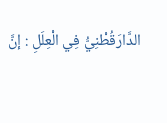الدَّارَقُطْنِيُّ فِي الْعِلَلِ : إنَّ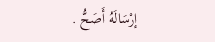إرْسَالَهُ أَصَحُّ .